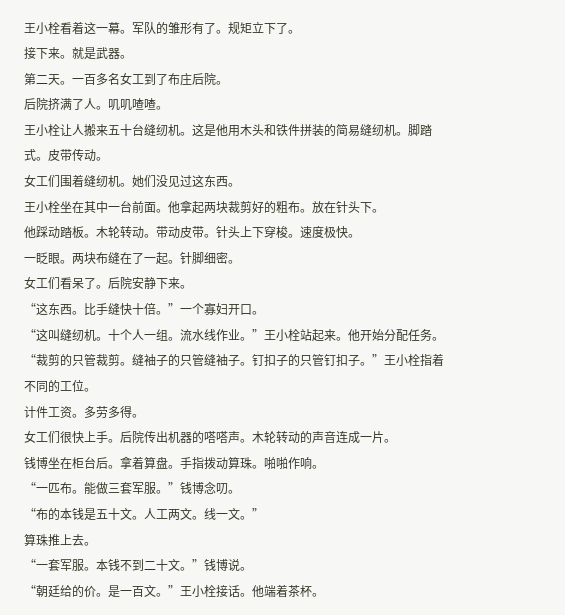王小栓看着这一幕。军队的雏形有了。规矩立下了。
接下来。就是武器。
第二天。一百多名女工到了布庄后院。
后院挤满了人。叽叽喳喳。
王小栓让人搬来五十台缝纫机。这是他用木头和铁件拼装的简易缝纫机。脚踏式。皮带传动。
女工们围着缝纫机。她们没见过这东西。
王小栓坐在其中一台前面。他拿起两块裁剪好的粗布。放在针头下。
他踩动踏板。木轮转动。带动皮带。针头上下穿梭。速度极快。
一眨眼。两块布缝在了一起。针脚细密。
女工们看呆了。后院安静下来。
“这东西。比手缝快十倍。”一个寡妇开口。
“这叫缝纫机。十个人一组。流水线作业。”王小栓站起来。他开始分配任务。
“裁剪的只管裁剪。缝袖子的只管缝袖子。钉扣子的只管钉扣子。”王小栓指着不同的工位。
计件工资。多劳多得。
女工们很快上手。后院传出机器的嗒嗒声。木轮转动的声音连成一片。
钱博坐在柜台后。拿着算盘。手指拨动算珠。啪啪作响。
“一匹布。能做三套军服。”钱博念叨。
“布的本钱是五十文。人工两文。线一文。”
算珠推上去。
“一套军服。本钱不到二十文。”钱博说。
“朝廷给的价。是一百文。”王小栓接话。他端着茶杯。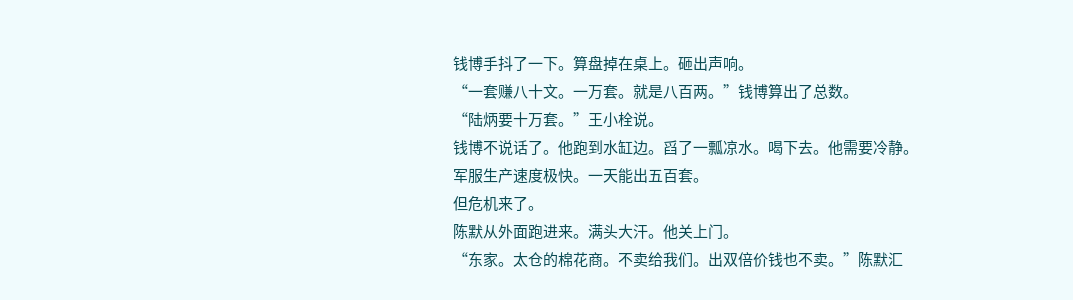钱博手抖了一下。算盘掉在桌上。砸出声响。
“一套赚八十文。一万套。就是八百两。”钱博算出了总数。
“陆炳要十万套。”王小栓说。
钱博不说话了。他跑到水缸边。舀了一瓢凉水。喝下去。他需要冷静。
军服生产速度极快。一天能出五百套。
但危机来了。
陈默从外面跑进来。满头大汗。他关上门。
“东家。太仓的棉花商。不卖给我们。出双倍价钱也不卖。”陈默汇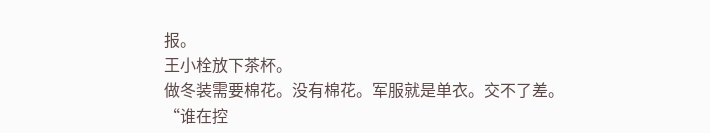报。
王小栓放下茶杯。
做冬装需要棉花。没有棉花。军服就是单衣。交不了差。
“谁在控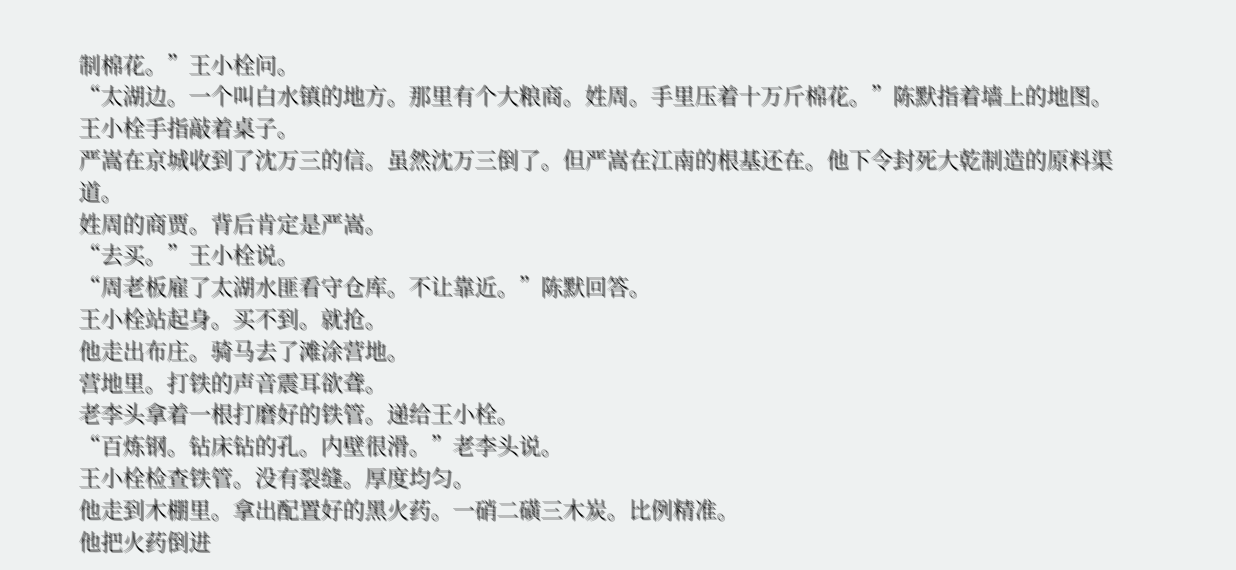制棉花。”王小栓问。
“太湖边。一个叫白水镇的地方。那里有个大粮商。姓周。手里压着十万斤棉花。”陈默指着墙上的地图。
王小栓手指敲着桌子。
严嵩在京城收到了沈万三的信。虽然沈万三倒了。但严嵩在江南的根基还在。他下令封死大乾制造的原料渠道。
姓周的商贾。背后肯定是严嵩。
“去买。”王小栓说。
“周老板雇了太湖水匪看守仓库。不让靠近。”陈默回答。
王小栓站起身。买不到。就抢。
他走出布庄。骑马去了滩涂营地。
营地里。打铁的声音震耳欲聋。
老李头拿着一根打磨好的铁管。递给王小栓。
“百炼钢。钻床钻的孔。内壁很滑。”老李头说。
王小栓检查铁管。没有裂缝。厚度均匀。
他走到木棚里。拿出配置好的黑火药。一硝二磺三木炭。比例精准。
他把火药倒进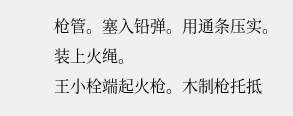枪管。塞入铅弹。用通条压实。装上火绳。
王小栓端起火枪。木制枪托抵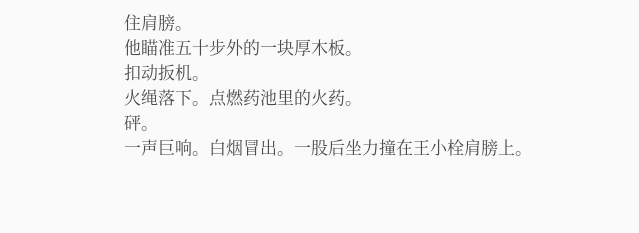住肩膀。
他瞄准五十步外的一块厚木板。
扣动扳机。
火绳落下。点燃药池里的火药。
砰。
一声巨响。白烟冒出。一股后坐力撞在王小栓肩膀上。